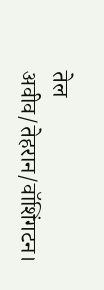तेल अवीव/तेहरान/वॉशिंगटन।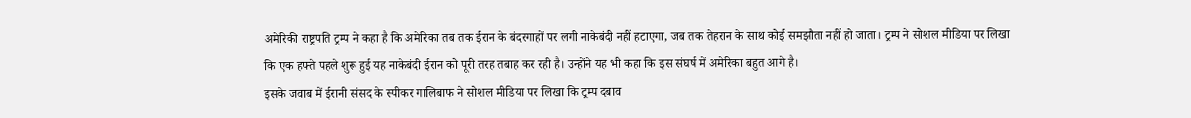अमेरिकी राष्ट्रपति ट्रम्प ने कहा है कि अमेरिका तब तक ईरान के बंदरगाहों पर लगी नाकेबंदी नहीं हटाएगा, जब तक तेहरान के साथ कोई समझौता नहीं हो जाता। ट्रम्प ने सोशल मीडिया पर लिखा कि एक हफ्ते पहले शुरू हुई यह नाकेबंदी ईरान को पूरी तरह तबाह कर रही है। उन्होंने यह भी कहा कि इस संघर्ष में अमेरिका बहुत आगे है।
इसके जवाब में ईरानी संसद के स्पीकर गालिबाफ ने सोशल मीडिया पर लिखा कि ट्रम्प दबाव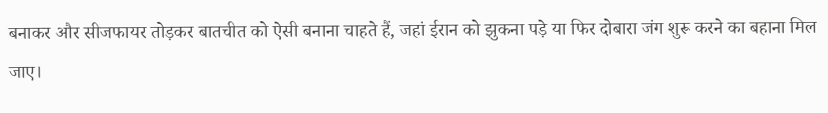बनाकर और सीजफायर तोड़कर बातचीत को ऐसी बनाना चाहते हैं, जहां ईरान को झुकना पड़े या फिर दोबारा जंग शुरू करने का बहाना मिल जाए।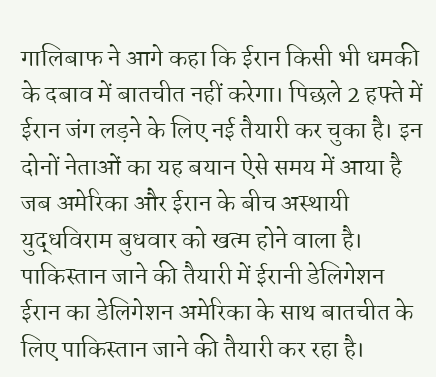गालिबाफ ने आगे कहा कि ईरान किसी भी धमकी के दबाव में बातचीत नहीं करेगा। पिछले 2 हफ्ते में ईरान जंग लड़ने के लिए नई तैयारी कर चुका है। इन दोनों नेताओं का यह बयान ऐसे समय में आया है जब अमेरिका और ईरान के बीच अस्थायी युद्धविराम बुधवार को खत्म होने वाला है।
पाकिस्तान जाने की तैयारी में ईरानी डेलिगेशन
ईरान का डेलिगेशन अमेरिका के साथ बातचीत के लिए पाकिस्तान जाने की तैयारी कर रहा है।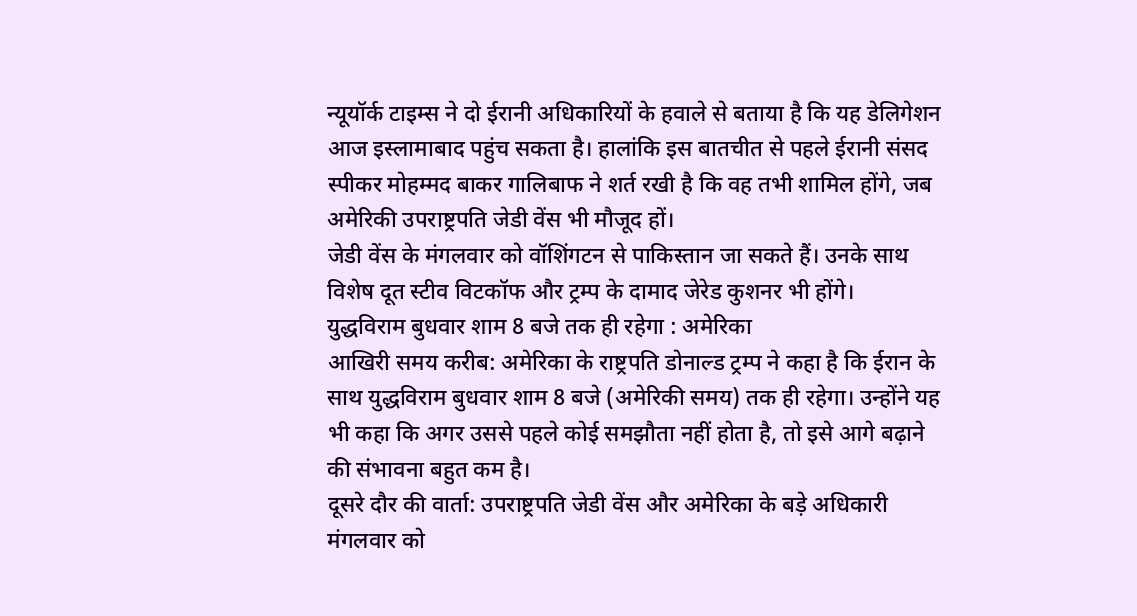न्यूयॉर्क टाइम्स ने दो ईरानी अधिकारियों के हवाले से बताया है कि यह डेलिगेशन आज इस्लामाबाद पहुंच सकता है। हालांकि इस बातचीत से पहले ईरानी संसद स्पीकर मोहम्मद बाकर गालिबाफ ने शर्त रखी है कि वह तभी शामिल होंगे, जब अमेरिकी उपराष्ट्रपति जेडी वेंस भी मौजूद हों।
जेडी वेंस के मंगलवार को वॉशिंगटन से पाकिस्तान जा सकते हैं। उनके साथ विशेष दूत स्टीव विटकॉफ और ट्रम्प के दामाद जेरेड कुशनर भी होंगे।
युद्धविराम बुधवार शाम 8 बजे तक ही रहेगा : अमेरिका
आखिरी समय करीब: अमेरिका के राष्ट्रपति डोनाल्ड ट्रम्प ने कहा है कि ईरान के साथ युद्धविराम बुधवार शाम 8 बजे (अमेरिकी समय) तक ही रहेगा। उन्होंने यह भी कहा कि अगर उससे पहले कोई समझौता नहीं होता है, तो इसे आगे बढ़ाने की संभावना बहुत कम है।
दूसरे दौर की वार्ता: उपराष्ट्रपति जेडी वेंस और अमेरिका के बड़े अधिकारी मंगलवार को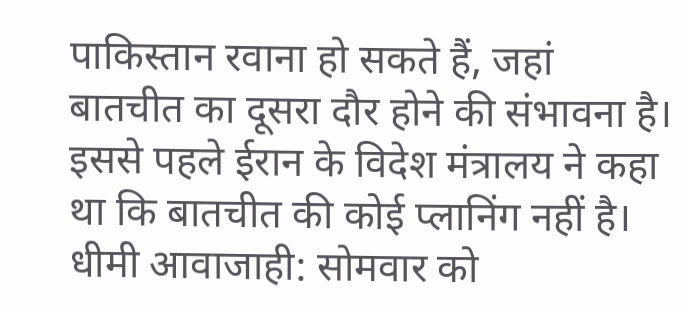पाकिस्तान रवाना हो सकते हैं, जहां बातचीत का दूसरा दौर होने की संभावना है। इससे पहले ईरान के विदेश मंत्रालय ने कहा था कि बातचीत की कोई प्लानिंग नहीं है।
धीमी आवाजाही: सोमवार को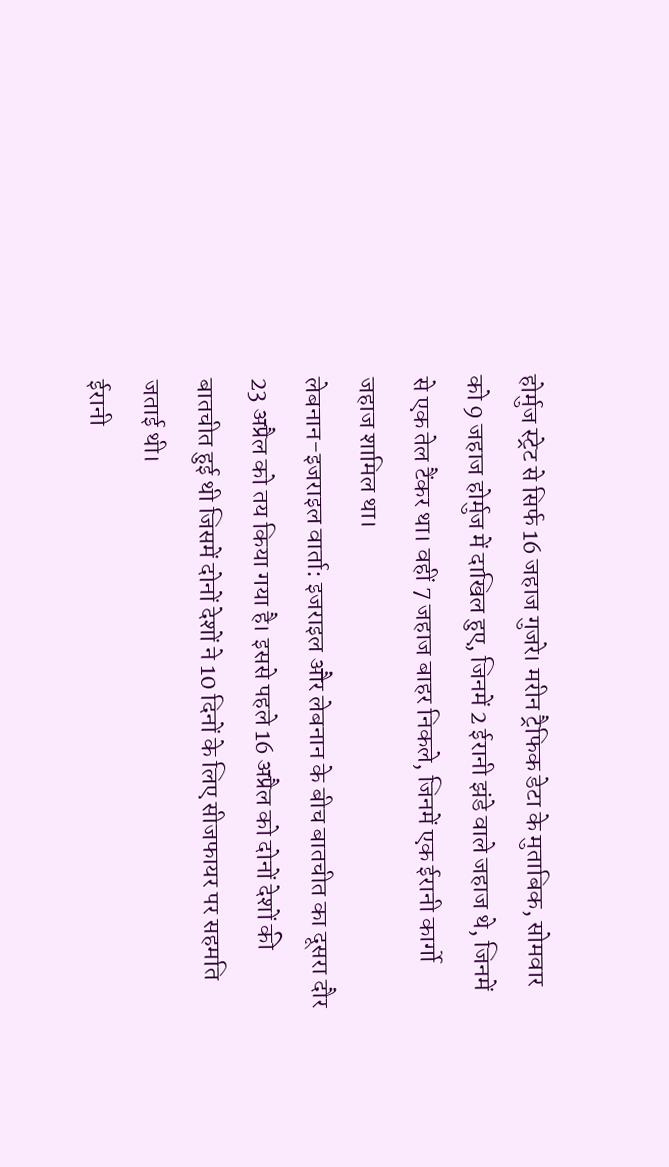होर्मुज स्ट्रेट से सिर्फ 16 जहाज गुजरे। मरीन ट्रैफिक डेटा के मुताबिक, सोमवार को 9 जहाज होर्मुज में दाखिल हुए, जिनमें 2 ईरानी झंडे वाले जहाज थे, जिनमें से एक तेल टैंकर था। वहीं 7 जहाज बाहर निकले, जिनमें एक ईरानी कार्गो जहाज शामिल था।
लेबनान-इजराइल वार्ता: इजराइल और लेबनान के बीच बातचीत का दूसरा दौर 23 अप्रैल को तय किया गया है। इससे पहले 16 अप्रैल को दोनों देशों की बातचीत हुई थी जिसमें दोनों देशों ने 10 दिनों के लिए सीजफायर पर सहमति जताई थी।
ईरानी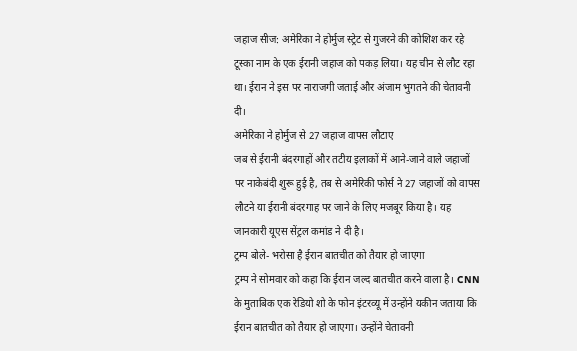जहाज सीज: अमेरिका ने होर्मुज स्ट्रेट से गुजरने की कोशिश कर रहे टूस्का नाम के एक ईरानी जहाज को पकड़ लिया। यह चीन से लौट रहा था। ईरान ने इस पर नाराजगी जताई और अंजाम भुगतने की चेतावनी दी।
अमेरिका ने होर्मुज से 27 जहाज वापस लौटाए
जब से ईरानी बंदरगाहों और तटीय इलाकों में आने-जाने वाले जहाजों पर नाकेबंदी शुरू हुई है, तब से अमेरिकी फोर्स ने 27 जहाजों को वापस लौटने या ईरानी बंदरगाह पर जाने के लिए मजबूर किया है। यह जानकारी यूएस सेंट्रल कमांड ने दी है।
ट्रम्प बोले- भरोसा है ईरान बातचीत को तैयार हो जाएगा
ट्रम्प ने सोमवार को कहा कि ईरान जल्द बातचीत करने वाला है। CNN के मुताबिक एक रेडियो शो के फोन इंटरव्यू में उन्होंने यकीन जताया कि ईरान बातचीत को तैयार हो जाएगा। उन्होंने चेतावनी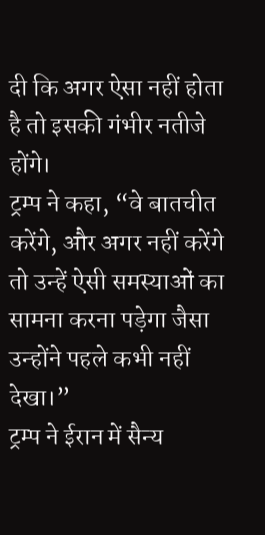दी कि अगर ऐसा नहीं होता है तो इसकी गंभीर नतीजे होंगे।
ट्रम्प ने कहा, “वे बातचीत करेंगे, और अगर नहीं करेंगे तो उन्हें ऐसी समस्याओं का सामना करना पड़ेगा जैसा उन्होंने पहले कभी नहीं देखा।”
ट्रम्प ने ईरान में सैन्य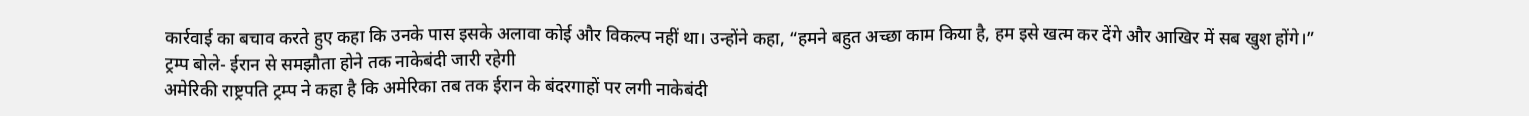कार्रवाई का बचाव करते हुए कहा कि उनके पास इसके अलावा कोई और विकल्प नहीं था। उन्होंने कहा, “हमने बहुत अच्छा काम किया है, हम इसे खत्म कर देंगे और आखिर में सब खुश होंगे।”
ट्रम्प बोले- ईरान से समझौता होने तक नाकेबंदी जारी रहेगी
अमेरिकी राष्ट्रपति ट्रम्प ने कहा है कि अमेरिका तब तक ईरान के बंदरगाहों पर लगी नाकेबंदी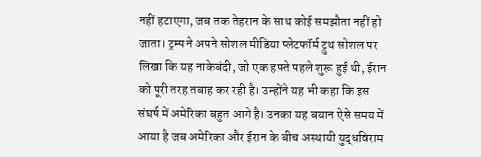नहीं हटाएगा, जब तक तेहरान के साथ कोई समझौता नहीं हो जाता। ट्रम्प ने अपने सोशल मीडिया प्लेटफॉर्म ट्रुथ सोशल पर लिखा कि यह नाकेबंदी, जो एक हफ्ते पहले शुरू हुई थी, ईरान को पूरी तरह तबाह कर रही है। उन्होंने यह भी कहा कि इस संघर्ष में अमेरिका बहुत आगे है। उनका यह बयान ऐसे समय में आया है जब अमेरिका और ईरान के बीच अस्थायी युद्धविराम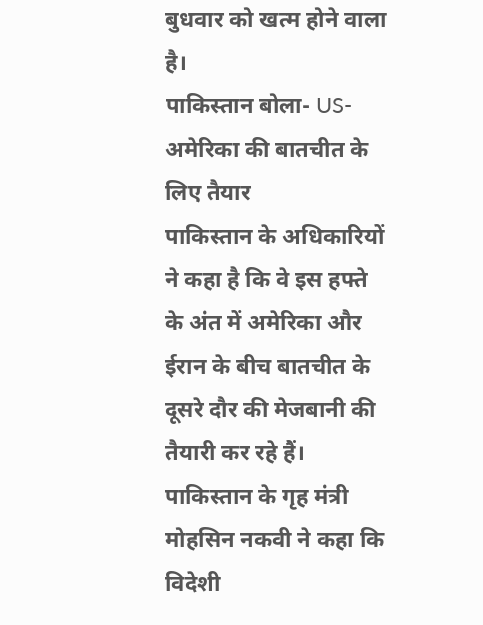बुधवार को खत्म होने वाला है।
पाकिस्तान बोला- US-अमेरिका की बातचीत के लिए तैयार
पाकिस्तान के अधिकारियों ने कहा है कि वे इस हफ्ते के अंत में अमेरिका और ईरान के बीच बातचीत के दूसरे दौर की मेजबानी की तैयारी कर रहे हैं। पाकिस्तान के गृह मंत्री मोहसिन नकवी ने कहा कि विदेशी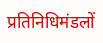प्रतिनिधिमंडलों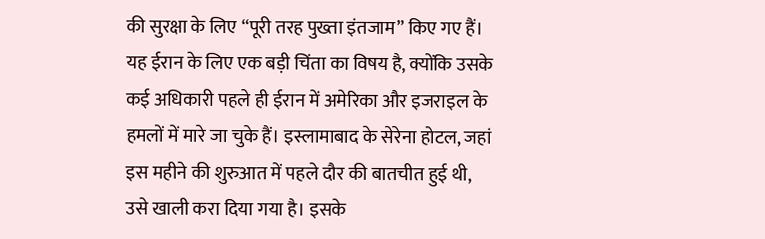की सुरक्षा के लिए “पूरी तरह पुख्ता इंतजाम” किए गए हैं। यह ईरान के लिए एक बड़ी चिंता का विषय है, क्योंकि उसके कई अधिकारी पहले ही ईरान में अमेरिका और इजराइल के हमलों में मारे जा चुके हैं। इस्लामाबाद के सेरेना होटल, जहां इस महीने की शुरुआत में पहले दौर की बातचीत हुई थी, उसे खाली करा दिया गया है। इसके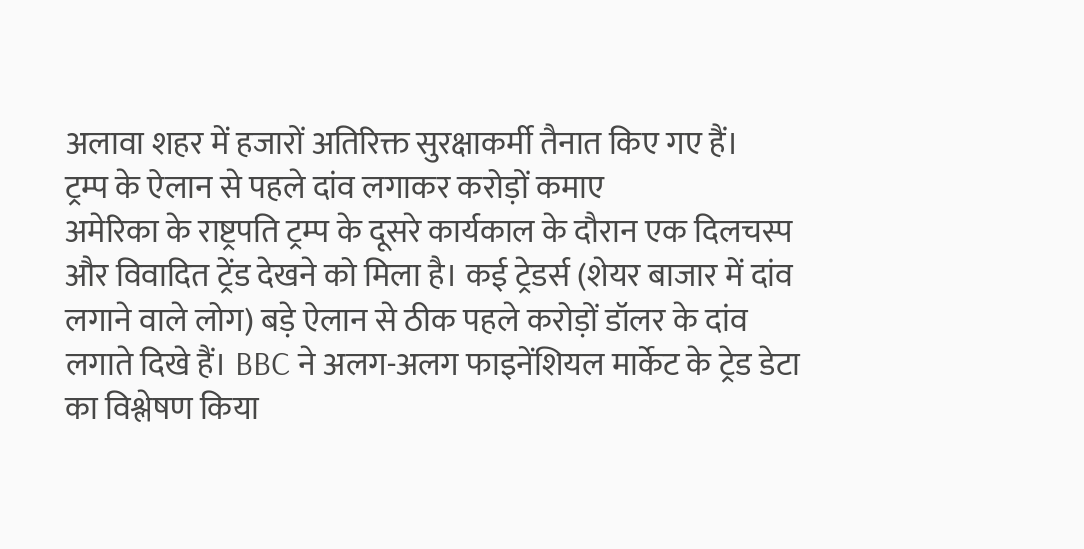अलावा शहर में हजारों अतिरिक्त सुरक्षाकर्मी तैनात किए गए हैं।
ट्रम्प के ऐलान से पहले दांव लगाकर करोड़ों कमाए
अमेरिका के राष्ट्रपति ट्रम्प के दूसरे कार्यकाल के दौरान एक दिलचस्प और विवादित ट्रेंड देखने को मिला है। कई ट्रेडर्स (शेयर बाजार में दांव लगाने वाले लोग) बड़े ऐलान से ठीक पहले करोड़ों डॉलर के दांव लगाते दिखे हैं। BBC ने अलग-अलग फाइनेंशियल मार्केट के ट्रेड डेटा का विश्लेषण किया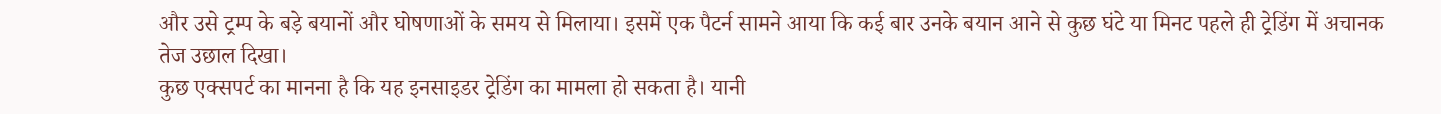और उसे ट्रम्प के बड़े बयानों और घोषणाओं के समय से मिलाया। इसमें एक पैटर्न सामने आया कि कई बार उनके बयान आने से कुछ घंटे या मिनट पहले ही ट्रेडिंग में अचानक तेज उछाल दिखा।
कुछ एक्सपर्ट का मानना है कि यह इनसाइडर ट्रेडिंग का मामला हो सकता है। यानी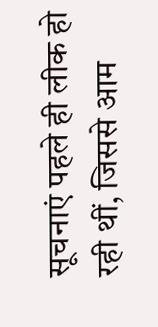सूचनाएं पहले ही लीक हो रही थीं, जिससे आम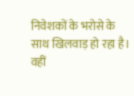निवेशकों के भरोसे के साथ खिलवाड़ हो रहा है। वहीं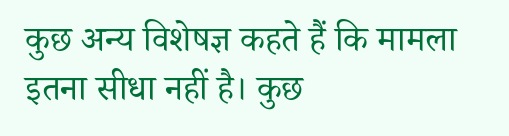कुछ अन्य विशेषज्ञ कहते हैं कि मामला इतना सीधा नहीं है। कुछ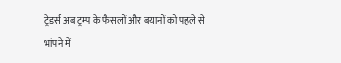ट्रेडर्स अब ट्रम्प के फैसलों और बयानों को पहले से भांपने में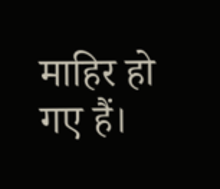माहिर हो गए हैं।